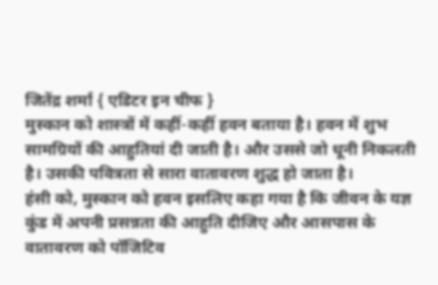जितेंद्र शर्मा { एडिटर इन चीफ }
मुस्कान को शास्त्रों में कहीं-कहीं हवन बताया है। हवन में शुभ सामग्रियों की आहुतियां दी जाती है। और उससे जो धूनी निकलती है। उसकी पवित्रता से सारा वातावरण शुद्ध हो जाता है।
हंसी को, मुस्कान को हवन इसलिए कहा गया है कि जीवन के यज्ञ कुंड में अपनी प्रसन्नता की आहुति दीजिए और आसपास के वातावरण को पॉजिटिव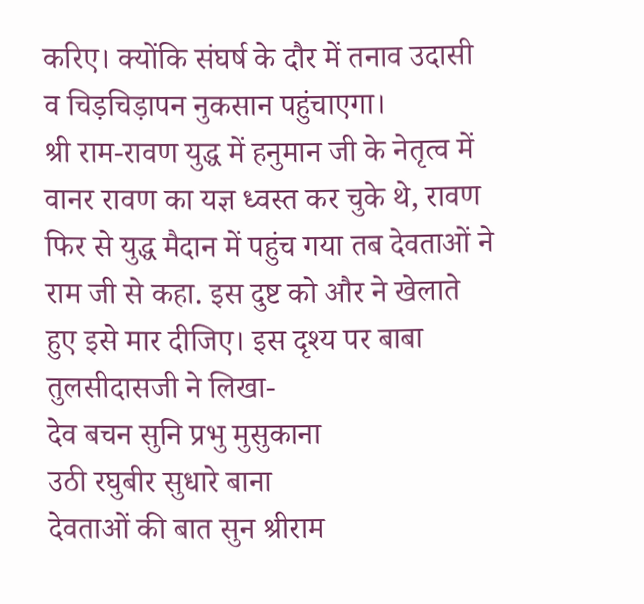करिए। क्योंकि संघर्ष के दौर में तनाव उदासी व चिड़चिड़ापन नुकसान पहुंचाएगा।
श्री राम-रावण युद्ध में हनुमान जी के नेतृत्व में वानर रावण का यज्ञ ध्वस्त कर चुके थे, रावण फिर से युद्ध मैदान में पहुंच गया तब देवताओं ने राम जी से कहा. इस दुष्ट को और ने खेलाते हुए इसे मार दीजिए। इस दृश्य पर बाबा तुलसीदासजी ने लिखा-
देव बचन सुनि प्रभु मुसुकाना
उठी रघुबीर सुधारे बाना
देवताओं की बात सुन श्रीराम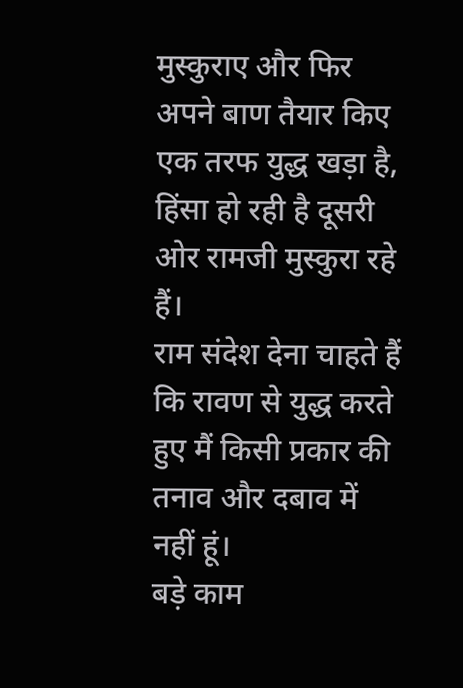मुस्कुराए और फिर अपने बाण तैयार किए एक तरफ युद्ध खड़ा है, हिंसा हो रही है दूसरी ओर रामजी मुस्कुरा रहे हैं।
राम संदेश देना चाहते हैं कि रावण से युद्ध करते हुए मैं किसी प्रकार की तनाव और दबाव में नहीं हूं।
बड़े काम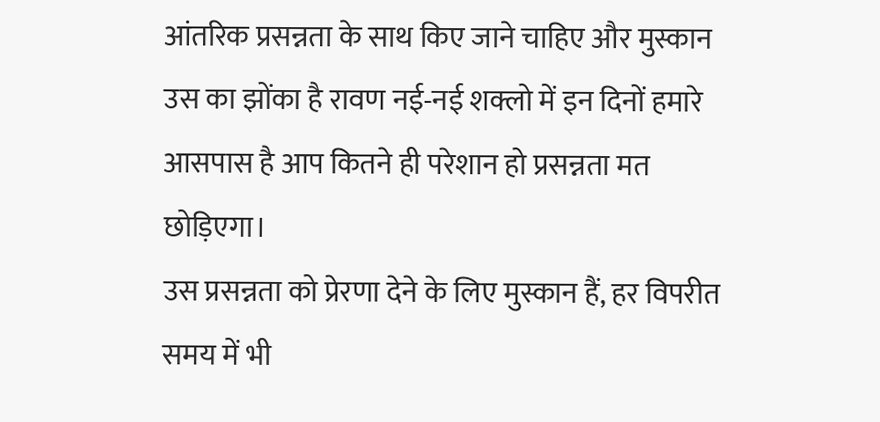आंतरिक प्रसन्नता के साथ किए जाने चाहिए और मुस्कान उस का झोंका है रावण नई-नई शक्लो में इन दिनों हमारे आसपास है आप कितने ही परेशान हो प्रसन्नता मत छोड़िएगा।
उस प्रसन्नता को प्रेरणा देने के लिए मुस्कान हैं, हर विपरीत समय में भी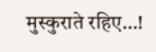मुस्कुराते रहिए…!